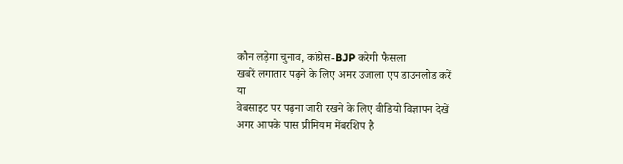कौन लड़ेगा चुनाव, कांग्रेस-BJP करेगी फैसला
खबरें लगातार पढ़ने के लिए अमर उजाला एप डाउनलोड करें
या
वेबसाइट पर पढ़ना जारी रखने के लिए वीडियो विज्ञापन देखें
अगर आपके पास प्रीमियम मेंबरशिप है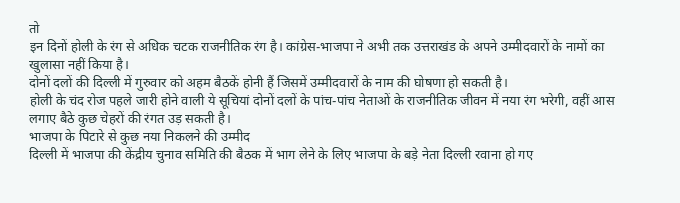तो
इन दिनों होली के रंग से अधिक चटक राजनीतिक रंग है। कांग्रेस-भाजपा ने अभी तक उत्तराखंड के अपने उम्मीदवारों के नामों का खुलासा नहीं किया है।
दोनों दलों की दिल्ली में गुरुवार को अहम बैठकें होनी हैं जिसमें उम्मीदवारों के नाम की घोषणा हो सकती है।
होली के चंद रोज पहले जारी होने वाली ये सूचियां दोनों दलों के पांच-पांच नेताओं के राजनीतिक जीवन में नया रंग भरेगी, वहीं आस लगाए बैठे कुछ चेहरों की रंगत उड़ सकती है।
भाजपा के पिटारे से कुछ नया निकलने की उम्मीद
दिल्ली में भाजपा की केंद्रीय चुनाव समिति की बैठक में भाग लेने के लिए भाजपा के बड़े नेता दिल्ली रवाना हो गए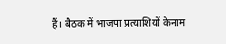हैं। बैठक में भाजपा प्रत्याशियों केनाम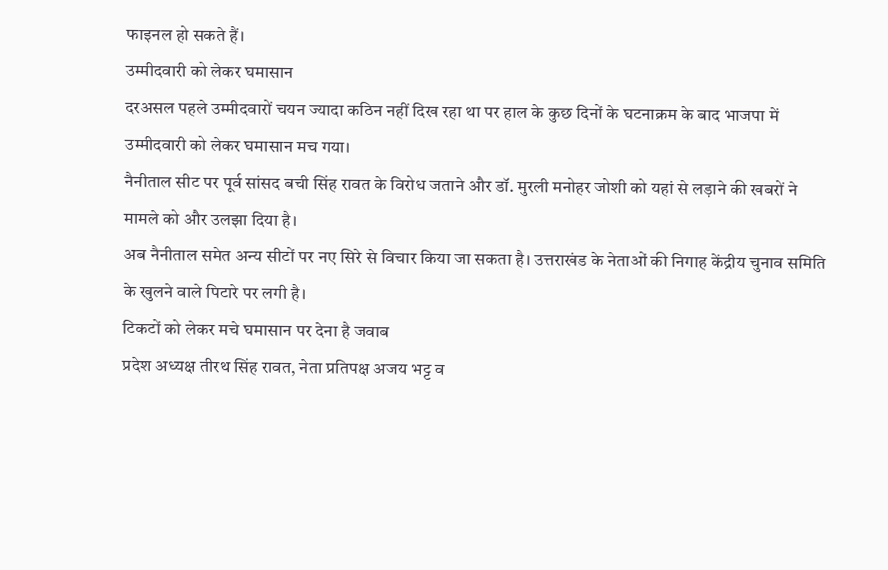फाइनल हो सकते हैं।
उम्मीदवारी को लेकर घमासान
दरअसल पहले उम्मीदवारों चयन ज्यादा कठिन नहीं दिख रहा था पर हाल के कुछ दिनों के घटनाक्रम के बाद भाजपा में उम्मीदवारी को लेकर घमासान मच गया।
नैनीताल सीट पर पूर्व सांसद बची सिंह रावत के विरोध जताने और डॉ. मुरली मनोहर जोशी को यहां से लड़ाने की खबरों ने मामले को और उलझा दिया है।
अब नैनीताल समेत अन्य सीटों पर नए सिरे से विचार किया जा सकता है। उत्तराखंड के नेताओं की निगाह केंद्रीय चुनाव समिति के खुलने वाले पिटारे पर लगी है।
टिकटों को लेकर मचे घमासान पर देना है जवाब
प्रदेश अध्यक्ष तीरथ सिंह रावत, नेता प्रतिपक्ष अजय भट्ट व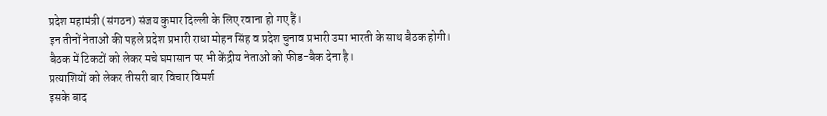प्रदेश महामंत्री (संगठन) संजय कुमार दिल्ली के लिए रवाना हो गए हैं।
इन तीनों नेताओं की पहले प्रदेश प्रभारी राधा मोहन सिंह व प्रदेश चुनाव प्रभारी उमा भारती के साथ बैठक होगी। बैठक में टिकटों को लेकर मचे घमासान पर भी केंद्रीय नेताओं को फीड-बैक देना है।
प्रत्याशियों को लेकर तीसरी बार विचार विमर्श
इसके बाद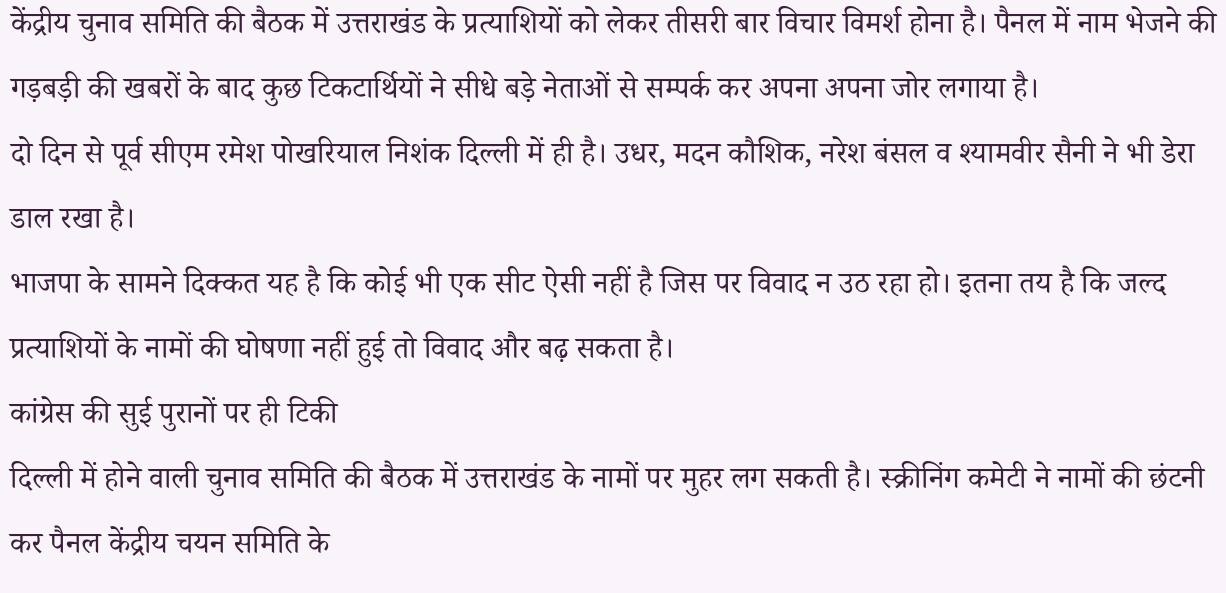केंद्रीय चुनाव समिति की बैठक में उत्तराखंड के प्रत्याशियों को लेकर तीसरी बार विचार विमर्श होना है। पैनल में नाम भेजने की गड़बड़ी की खबरों के बाद कुछ टिकटार्थियों ने सीधे बड़े नेताओं से सम्पर्क कर अपना अपना जोर लगाया है।
दो दिन से पूर्व सीएम रमेश पोखरियाल निशंक दिल्ली में ही है। उधर, मदन कौशिक, नरेश बंसल व श्यामवीर सैनी ने भी डेरा डाल रखा है।
भाजपा के सामने दिक्कत यह है कि कोई भी एक सीट ऐसी नहीं है जिस पर विवाद न उठ रहा हो। इतना तय है कि जल्द प्रत्याशियों के नामों की घोषणा नहीं हुई तो विवाद और बढ़ सकता है।
कांग्रेस की सुई पुरानों पर ही टिकी
दिल्ली में होने वाली चुनाव समिति की बैठक में उत्तराखंड के नामों पर मुहर लग सकती है। स्क्रीनिंग कमेटी ने नामों की छंटनी कर पैनल केंद्रीय चयन समिति के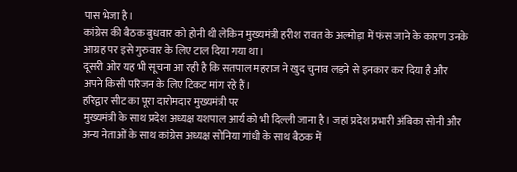पास भेजा है।
कांग्रेस की बैठक बुधवार को होनी थी लेकिन मुख्यमंत्री हरीश रावत के अल्मोड़ा में फंस जाने के कारण उनके आग्रह पर इसे गुरुवार के लिए टाल दिया गया था।
दूसरी ओर यह भी सूचना आ रही है कि सतपाल महराज ने खुद चुनाव लड़ने से इनकार कर दिया है और अपने किसी परिजन के लिए टिकट मांग रहे हैं।
हरिद्वार सीट का पूरा दारोमदार मुख्यमंत्री पर
मुख्यमंत्री के साथ प्रदेश अध्यक्ष यशपाल आर्य को भी दिल्ली जाना है। जहां प्रदेश प्रभारी अंबिका सोनी और अन्य नेताओं के साथ कांग्रेस अध्यक्ष सोनिया गांधी के साथ बैठक में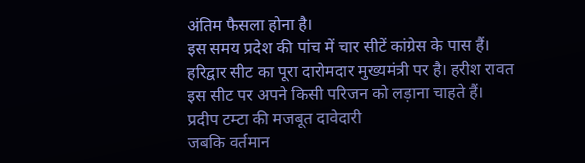अंतिम फैसला होना है।
इस समय प्रदेश की पांच में चार सीटें कांग्रेस के पास हैं। हरिद्वार सीट का पूरा दारोमदार मुख्यमंत्री पर है। हरीश रावत इस सीट पर अपने किसी परिजन को लड़ाना चाहते हैं।
प्रदीप टम्टा की मजबूत दावेदारी
जबकि वर्तमान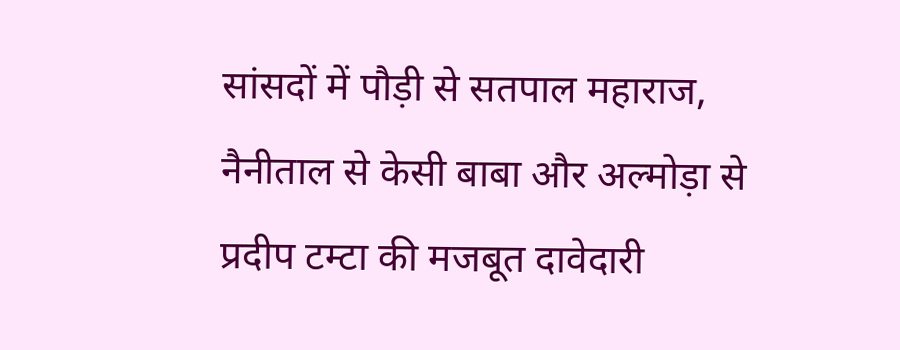सांसदों में पौड़ी से सतपाल महाराज, नैनीताल से केसी बाबा और अल्मोड़ा से प्रदीप टम्टा की मजबूत दावेदारी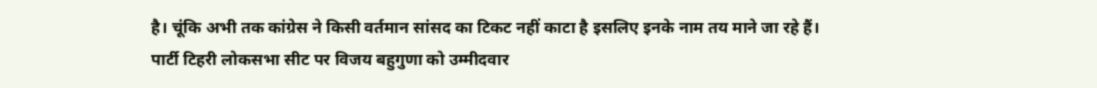है। चूंकि अभी तक कांग्रेस ने किसी वर्तमान सांसद का टिकट नहीं काटा है इसलिए इनके नाम तय माने जा रहे हैं।
पार्टी टिहरी लोकसभा सीट पर विजय बहुगुणा को उम्मीदवार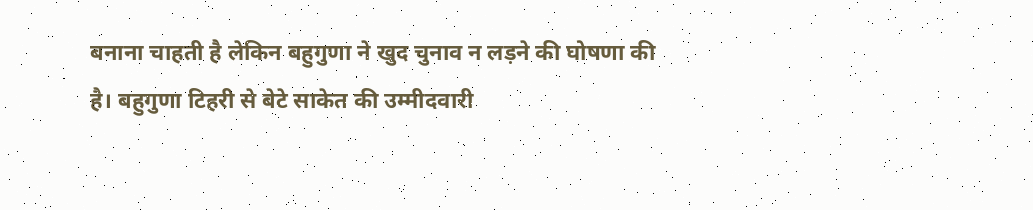बनाना चाहती है लेकिन बहुगुणा ने खुद चुनाव न लड़ने की घोषणा की है। बहुगुणा टिहरी से बेटे साकेत की उम्मीदवारी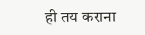ही तय कराना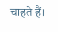चाहते हैं।